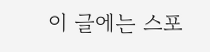이 글에는 스포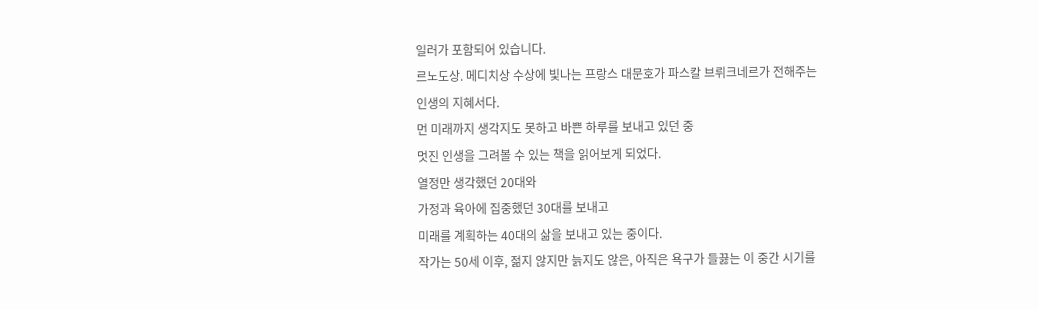일러가 포함되어 있습니다.
르노도상. 메디치상 수상에 빛나는 프랑스 대문호가 파스칼 브뤼크네르가 전해주는
인생의 지혜서다.
먼 미래까지 생각지도 못하고 바쁜 하루를 보내고 있던 중
멋진 인생을 그려볼 수 있는 책을 읽어보게 되었다.
열정만 생각했던 20대와
가정과 육아에 집중했던 30대를 보내고
미래를 계획하는 40대의 삶을 보내고 있는 중이다.
작가는 50세 이후, 젊지 않지만 늙지도 않은, 아직은 욕구가 들끓는 이 중간 시기를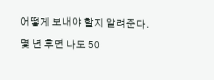어떻게 보내야 할지 알려준다.
몇 년 후면 나도 50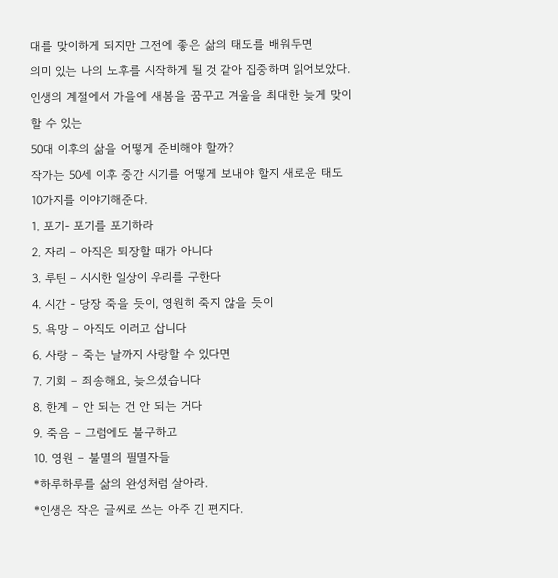대를 맞이하게 되지만 그전에 좋은 삶의 태도를 배워두면
의미 있는 나의 노후를 시작하게 될 것 같아 집중하며 읽어보았다.
인생의 계절에서 가을에 새봄을 꿈꾸고 겨울을 최대한 늦게 맞이할 수 있는
50대 이후의 삶을 어떻게 준비해야 할까?
작가는 50세 이후 중간 시기를 어떻게 보내야 할지 새로운 태도 10가지를 이야기해준다.
1. 포기- 포기를 포기하라
2. 자리 – 아직은 퇴장할 때가 아니다
3. 루틴 – 시시한 일상이 우리를 구한다
4. 시간 - 당장 죽을 듯이, 영원히 죽지 않을 듯이
5. 욕망 – 아직도 이러고 삽니다
6. 사랑 – 죽는 날까지 사랑할 수 있다면
7. 기회 – 죄송해요, 늦으셨습니다
8. 한계 – 안 되는 건 안 되는 거다
9. 죽음 – 그럼에도 불구하고
10. 영원 – 불멸의 필멸자들
*하루하루를 삶의 완성처럼 살아라.
*인생은 작은 글씨로 쓰는 아주 긴 편지다.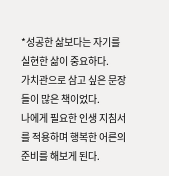*성공한 삶보다는 자기를 실현한 삶이 중요하다.
가치관으로 삼고 싶은 문장들이 많은 책이었다.
나에게 필요한 인생 지침서를 적용하며 행복한 어른의 준비를 해보게 된다.